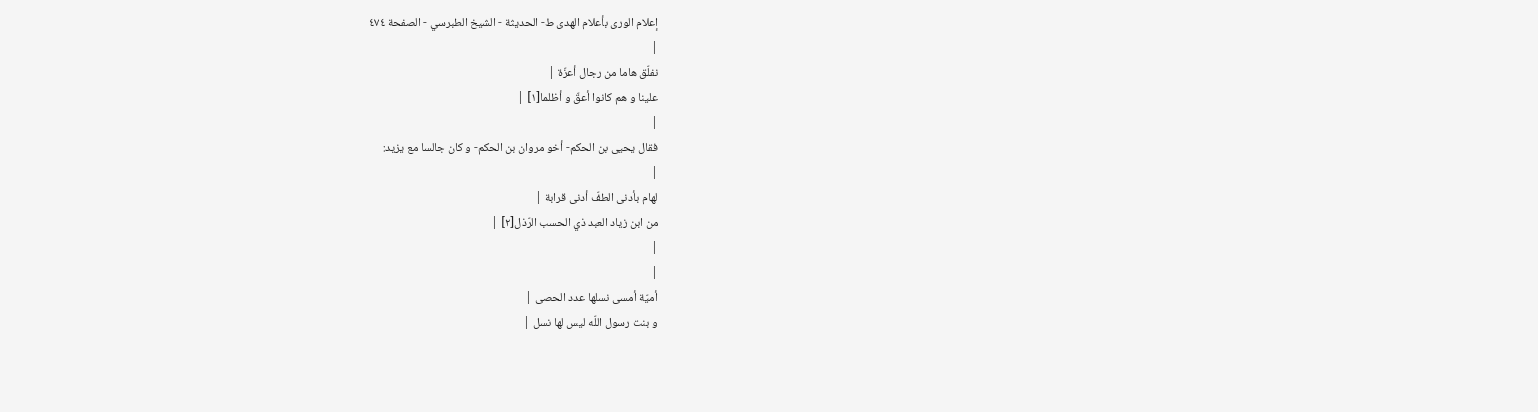إعلام الورى بأعلام الهدى ط- الحديثة - الشيخ الطبرسي - الصفحة ٤٧٤
|
نفلّق هاما من رجال أعزّة |
علينا و هم كانوا أعقّ و أظلما[١] |
|
فقال يحيى بن الحكم- أخو مروان بن الحكم- و كان جالسا مع يزيد:
|
لهام بأدنى الطفّ أدنى قرابة |
من ابن زياد العبد ذي الحسب الرّذل[٢] |
|
|
أميّة أمسى نسلها عدد الحصى |
و بنت رسول اللّه ليس لها نسل |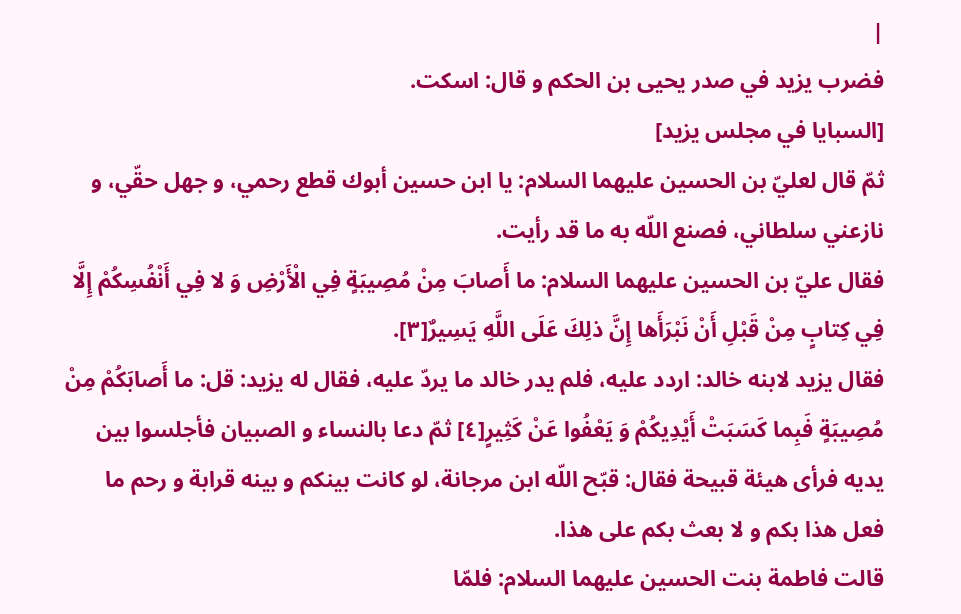|
فضرب يزيد في صدر يحيى بن الحكم و قال: اسكت.
[السبايا في مجلس يزيد]
ثمّ قال لعليّ بن الحسين عليهما السلام: يا ابن حسين أبوك قطع رحمي، و جهل حقّي، و نازعني سلطاني، فصنع اللّه به ما قد رأيت.
فقال عليّ بن الحسين عليهما السلام: ما أَصابَ مِنْ مُصِيبَةٍ فِي الْأَرْضِ وَ لا فِي أَنْفُسِكُمْ إِلَّا فِي كِتابٍ مِنْ قَبْلِ أَنْ نَبْرَأَها إِنَّ ذلِكَ عَلَى اللَّهِ يَسِيرٌ[٣].
فقال يزيد لابنه خالد: اردد عليه، فلم يدر خالد ما يردّ عليه، فقال له يزيد: قل: ما أَصابَكُمْ مِنْ مُصِيبَةٍ فَبِما كَسَبَتْ أَيْدِيكُمْ وَ يَعْفُوا عَنْ كَثِيرٍ[٤] ثمّ دعا بالنساء و الصبيان فأجلسوا بين يديه فرأى هيئة قبيحة فقال: قبّح اللّه ابن مرجانة، لو كانت بينكم و بينه قرابة و رحم ما فعل هذا بكم و لا بعث بكم على هذا.
قالت فاطمة بنت الحسين عليهما السلام: فلمّا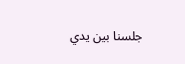جلسنا بين يدي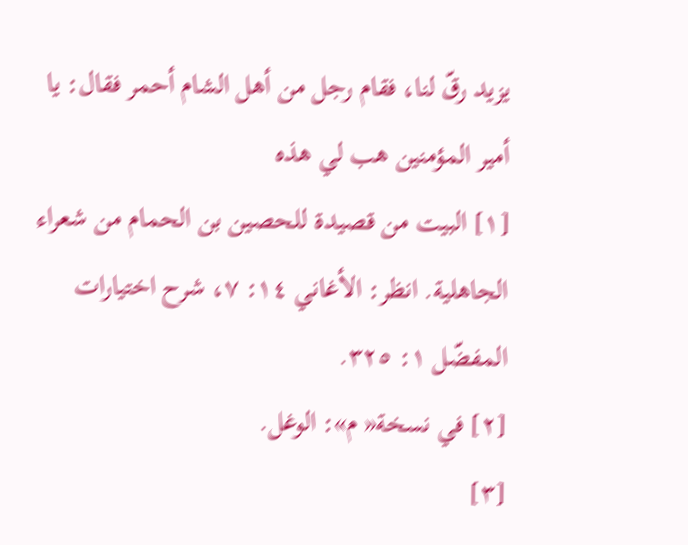يزيد رقّ لنا، فقام رجل من أهل الشام أحمر فقال: يا أمير المؤمنين هب لي هذه
[١] البيت من قصيدة للحصين بن الحمام من شعراء الجاهلية. انظر: الأغاني ١٤: ٧، شرح اختيارات المفضّل ١: ٣٢٥.
[٢] في نسخة« م»: الوغل.
[٣]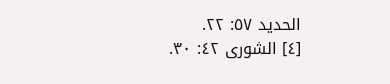الحديد ٥٧: ٢٢.
[٤] الشورى ٤٢: ٣٠.